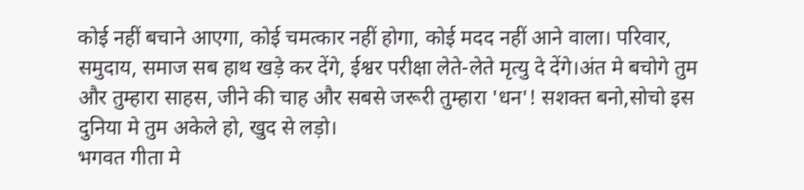कोई नहीं बचाने आएगा, कोई चमत्कार नहीं होगा, कोई मदद नहीं आने वाला। परिवार, समुदाय, समाज सब हाथ खड़े कर देंगे, ईश्वर परीक्षा लेते-लेते मृत्यु दे देंगे।अंत मे बचोगे तुम और तुम्हारा साहस, जीने की चाह और सबसे जरूरी तुम्हारा 'धन'! सशक्त बनो,सोचो इस दुनिया मे तुम अकेले हो, खुद से लड़ो।
भगवत गीता मे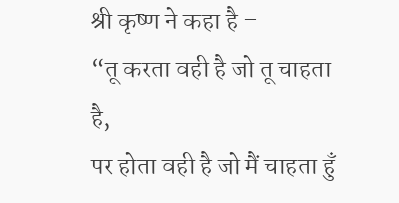श्री कृष्ण ने कहा है –
“तू करता वही है जो तू चाहता है,
पर होता वही है जो मैं चाहता हुँ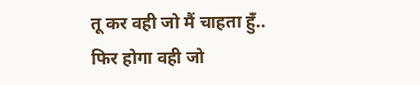तू कर वही जो मैं चाहता हुँ..
फिर होगा वही जो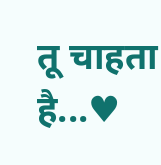तू चाहता है...♥